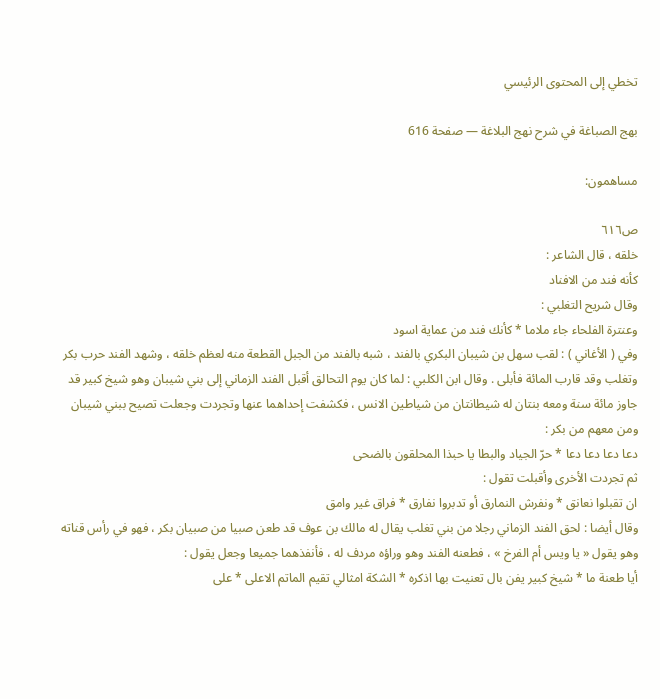تخطي إلى المحتوى الرئيسي

بهج الصباغة في شرح نهج البلاغة — صفحة 616

مساهمون:

ص٦١٦
خلقه ، قال الشاعر :
كأنه فند من الافناد
وقال شريح التغلبي :
وعنترة الفلحاء جاء ملاما * كأنك فند من عماية اسود
وفي ( الأغاني ) : لقب سهل بن شيبان البكري بالفند ، شبه بالفند من الجبل القطعة منه لعظم خلقه ، وشهد الفند حرب بكر وتغلب وقد قارب المائة فأبلى . وقال ابن الكلبي : لما كان يوم التحالق أقبل الفند الزماني إلى بني شيبان وهو شيخ كبير قد جاوز مائة سنة ومعه بنتان له شيطانتان من شياطين الانس ، فكشفت إحداهما عنها وتجردت وجعلت تصيح ببني شيبان ومن معهم من بكر :
دعا دعا دعا دعا * حرّ الجياد والبطا يا حبذا المحلقون بالضحى
ثم تجردت الأخرى وأقبلت تقول :
ان تقبلوا نعانق * ونفرش النمارق أو تدبروا نفارق * فراق غير وامق
وقال أيضا : لحق الفند الزماني رجلا من بني تغلب يقال له مالك بن عوف قد طعن صبيا من صبيان بكر ، فهو في رأس قناته وهو يقول « يا ويس أم الفرخ » ، فطعنه الفند وهو وراؤه مردف له ، فأنفذهما جميعا وجعل يقول :
أيا طعنة ما * شيخ كبير يفن بال تعنيت بها اذكره * الشكة امثالي تقيم الماتم الاعلى * على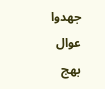جهدوا عوال
بهج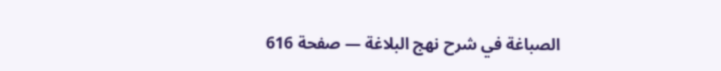الصباغة في شرح نهج البلاغة — صفحة 616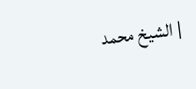| الشيخ محمد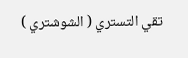تقي التستري ( الشوشتري )